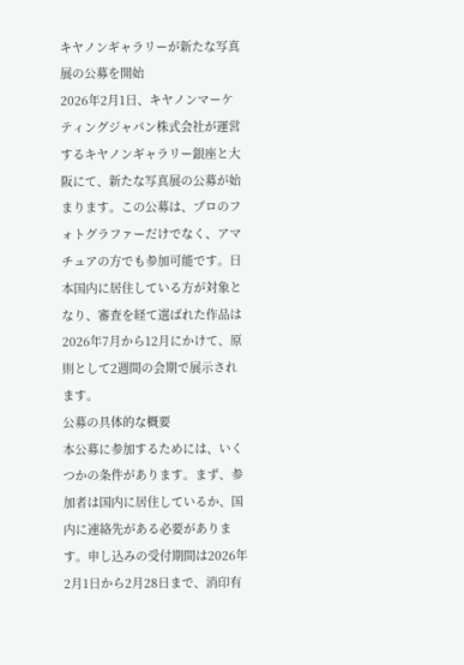キヤノンギャラリーが新たな写真展の公募を開始
2026年2月1日、キヤノンマーケティングジャパン株式会社が運営するキヤノンギャラリー銀座と大阪にて、新たな写真展の公募が始まります。この公募は、プロのフォトグラファーだけでなく、アマチュアの方でも参加可能です。日本国内に居住している方が対象となり、審査を経て選ばれた作品は2026年7月から12月にかけて、原則として2週間の会期で展示されます。
公募の具体的な概要
本公募に参加するためには、いくつかの条件があります。まず、参加者は国内に居住しているか、国内に連絡先がある必要があります。申し込みの受付期間は2026年2月1日から2月28日まで、消印有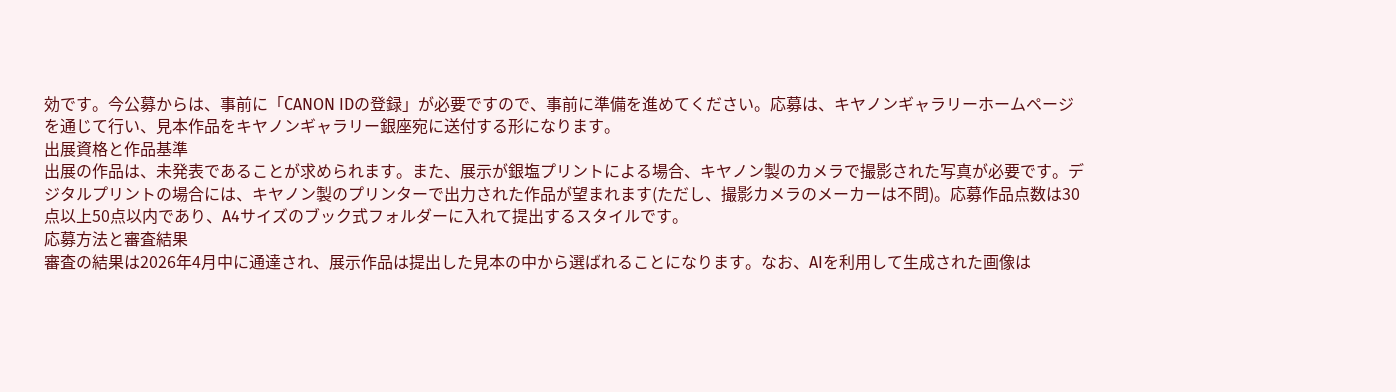効です。今公募からは、事前に「CANON IDの登録」が必要ですので、事前に準備を進めてください。応募は、キヤノンギャラリーホームページを通じて行い、見本作品をキヤノンギャラリー銀座宛に送付する形になります。
出展資格と作品基準
出展の作品は、未発表であることが求められます。また、展示が銀塩プリントによる場合、キヤノン製のカメラで撮影された写真が必要です。デジタルプリントの場合には、キヤノン製のプリンターで出力された作品が望まれます(ただし、撮影カメラのメーカーは不問)。応募作品点数は30点以上50点以内であり、A4サイズのブック式フォルダーに入れて提出するスタイルです。
応募方法と審査結果
審査の結果は2026年4月中に通達され、展示作品は提出した見本の中から選ばれることになります。なお、AIを利用して生成された画像は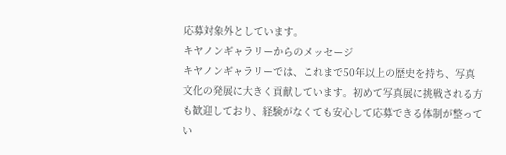応募対象外としています。
キヤノンギャラリーからのメッセージ
キヤノンギャラリーでは、これまで50年以上の歴史を持ち、写真文化の発展に大きく貢献しています。初めて写真展に挑戦される方も歓迎しており、経験がなくても安心して応募できる体制が整ってい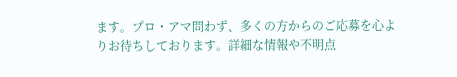ます。プロ・アマ問わず、多くの方からのご応募を心よりお待ちしております。詳細な情報や不明点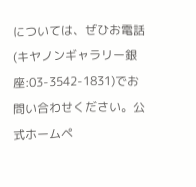については、ぜひお電話(キヤノンギャラリー銀座:03-3542-1831)でお問い合わせください。公式ホームペ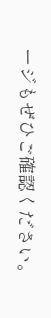ージもぜひご確認ください。